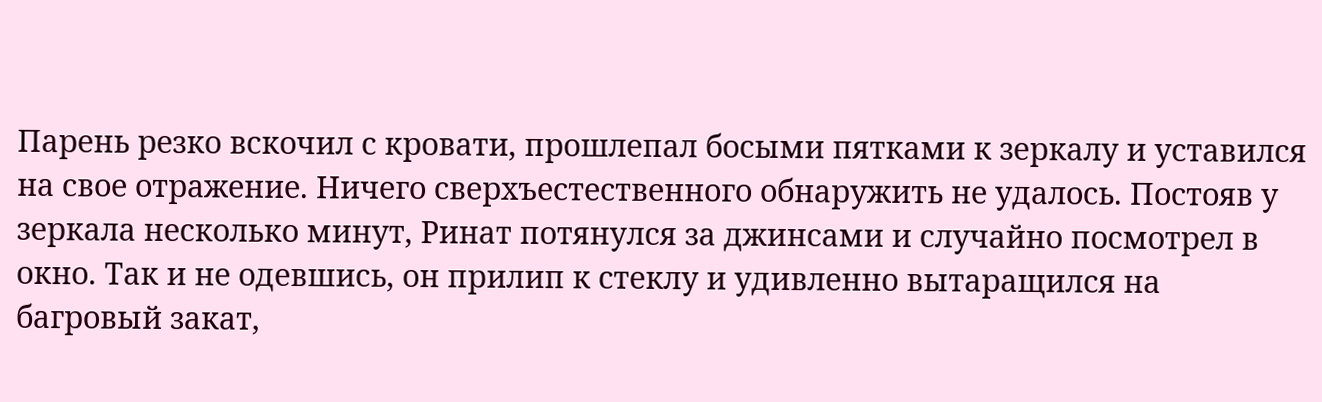Парень резко вскочил с кровати, прошлепал босыми пятками к зеркалу и уставился на свое отражение. Ничего сверхъестественного обнаружить не удалось. Постояв у зеркала несколько минут, Ринат потянулся за джинсами и случайно посмотрел в окно. Так и не одевшись, он прилип к стеклу и удивленно вытаращился на багровый закат,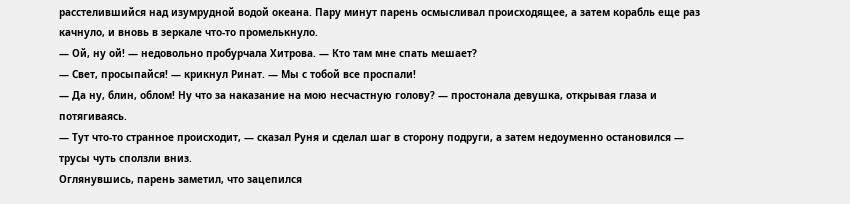расстелившийся над изумрудной водой океана. Пару минут парень осмысливал происходящее, а затем корабль еще раз качнуло, и вновь в зеркале что-то промелькнуло.
— Ой, ну ой! — недовольно пробурчала Хитрова. — Кто там мне спать мешает?
— Свет, просыпайся! — крикнул Ринат. — Мы с тобой все проспали!
— Да ну, блин, облом! Ну что за наказание на мою несчастную голову? — простонала девушка, открывая глаза и потягиваясь.
— Тут что-то странное происходит, — сказал Руня и сделал шаг в сторону подруги, а затем недоуменно остановился — трусы чуть сползли вниз.
Оглянувшись, парень заметил, что зацепился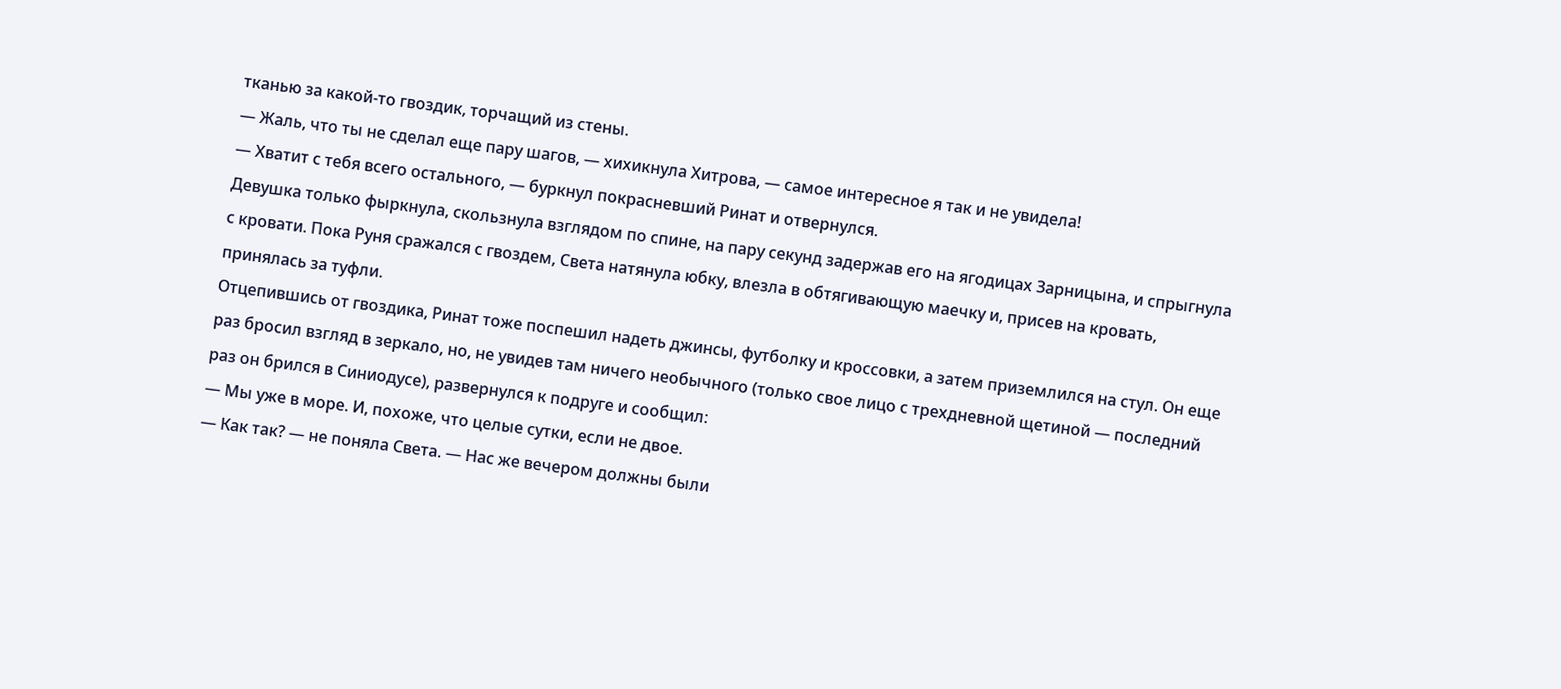тканью за какой-то гвоздик, торчащий из стены.
— Жаль, что ты не сделал еще пару шагов, — хихикнула Хитрова, — самое интересное я так и не увидела!
— Хватит с тебя всего остального, — буркнул покрасневший Ринат и отвернулся.
Девушка только фыркнула, скользнула взглядом по спине, на пару секунд задержав его на ягодицах Зарницына, и спрыгнула с кровати. Пока Руня сражался с гвоздем, Света натянула юбку, влезла в обтягивающую маечку и, присев на кровать, принялась за туфли.
Отцепившись от гвоздика, Ринат тоже поспешил надеть джинсы, футболку и кроссовки, а затем приземлился на стул. Он еще раз бросил взгляд в зеркало, но, не увидев там ничего необычного (только свое лицо с трехдневной щетиной — последний раз он брился в Синиодусе), развернулся к подруге и сообщил:
— Мы уже в море. И, похоже, что целые сутки, если не двое.
— Как так? — не поняла Света. — Нас же вечером должны были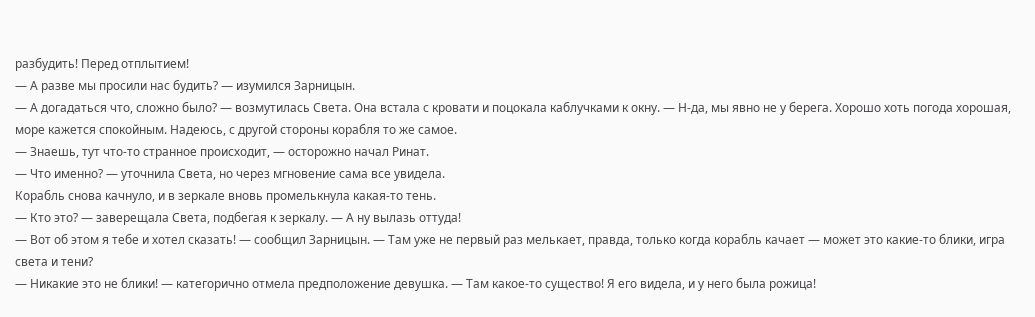разбудить! Перед отплытием!
— А разве мы просили нас будить? — изумился Зарницын.
— А догадаться что, сложно было? — возмутилась Света. Она встала с кровати и поцокала каблучками к окну. — Н-да, мы явно не у берега. Хорошо хоть погода хорошая, море кажется спокойным. Надеюсь, с другой стороны корабля то же самое.
— Знаешь, тут что-то странное происходит, — осторожно начал Ринат.
— Что именно? — уточнила Света, но через мгновение сама все увидела.
Корабль снова качнуло, и в зеркале вновь промелькнула какая-то тень.
— Кто это? — заверещала Света, подбегая к зеркалу. — А ну вылазь оттуда!
— Вот об этом я тебе и хотел сказать! — сообщил Зарницын. — Там уже не первый раз мелькает, правда, только когда корабль качает — может это какие-то блики, игра света и тени?
— Никакие это не блики! — категорично отмела предположение девушка. — Там какое-то существо! Я его видела, и у него была рожица!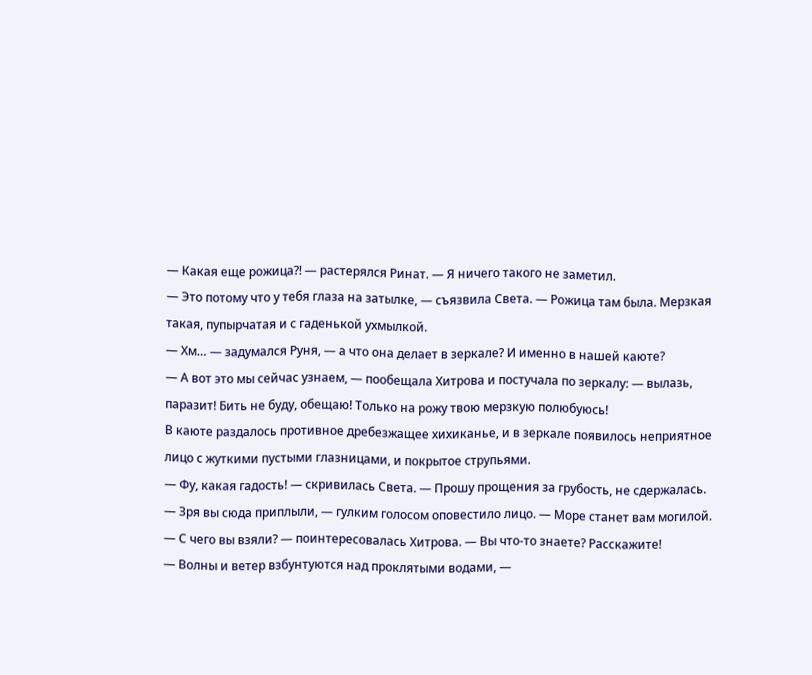— Какая еще рожица?! — растерялся Ринат. — Я ничего такого не заметил.
— Это потому что у тебя глаза на затылке, — съязвила Света. — Рожица там была. Мерзкая такая, пупырчатая и с гаденькой ухмылкой.
— Хм… — задумался Руня, — а что она делает в зеркале? И именно в нашей каюте?
— А вот это мы сейчас узнаем, — пообещала Хитрова и постучала по зеркалу: — вылазь, паразит! Бить не буду, обещаю! Только на рожу твою мерзкую полюбуюсь!
В каюте раздалось противное дребезжащее хихиканье, и в зеркале появилось неприятное лицо с жуткими пустыми глазницами, и покрытое струпьями.
— Фу, какая гадость! — скривилась Света. — Прошу прощения за грубость, не сдержалась.
— Зря вы сюда приплыли, — гулким голосом оповестило лицо. — Море станет вам могилой.
— С чего вы взяли? — поинтересовалась Хитрова. — Вы что-то знаете? Расскажите!
— Волны и ветер взбунтуются над проклятыми водами, —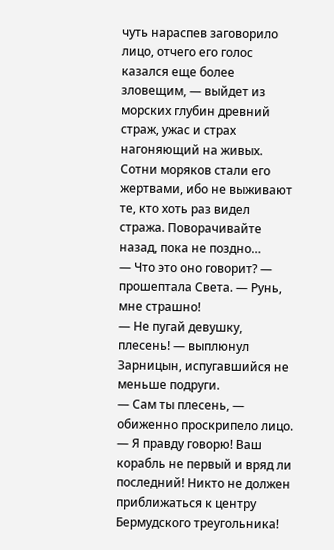чуть нараспев заговорило лицо, отчего его голос казался еще более зловещим, — выйдет из морских глубин древний страж, ужас и страх нагоняющий на живых. Сотни моряков стали его жертвами, ибо не выживают те, кто хоть раз видел стража. Поворачивайте назад, пока не поздно…
— Что это оно говорит? — прошептала Света. — Рунь, мне страшно!
— Не пугай девушку, плесень! — выплюнул Зарницын, испугавшийся не меньше подруги.
— Сам ты плесень, — обиженно проскрипело лицо. — Я правду говорю! Ваш корабль не первый и вряд ли последний! Никто не должен приближаться к центру Бермудского треугольника!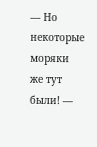— Но некоторые моряки же тут были! —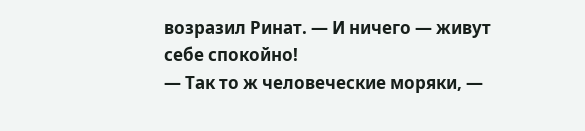возразил Ринат. — И ничего — живут себе спокойно!
— Так то ж человеческие моряки, —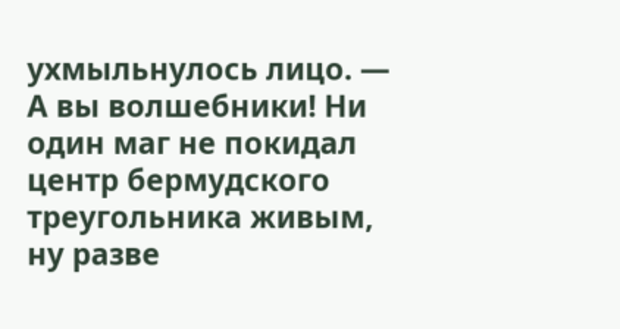ухмыльнулось лицо. — А вы волшебники! Ни один маг не покидал центр бермудского треугольника живым, ну разве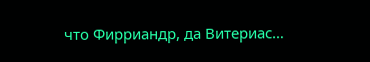что Фирриандр, да Витериас…